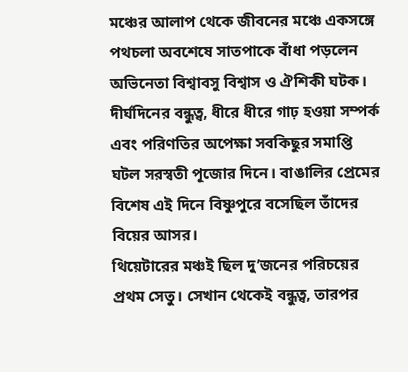মঞ্চের আলাপ থেকে জীবনের মঞ্চে একসঙ্গে পথচলা অবশেষে সাতপাকে বাঁধা পড়লেন অভিনেতা বিশ্বাবসু বিশ্বাস ও ঐশিকী ঘটক। দীর্ঘদিনের বন্ধুত্ব, ধীরে ধীরে গাঢ় হওয়া সম্পর্ক এবং পরিণতির অপেক্ষা সবকিছুর সমাপ্তি ঘটল সরস্বতী পূজোর দিনে। বাঙালির প্রেমের বিশেষ এই দিনে বিষ্ণুপুরে বসেছিল তাঁদের বিয়ের আসর।
থিয়েটারের মঞ্চই ছিল দু’জনের পরিচয়ের প্রথম সেতু। সেখান থেকেই বন্ধুত্ব, তারপর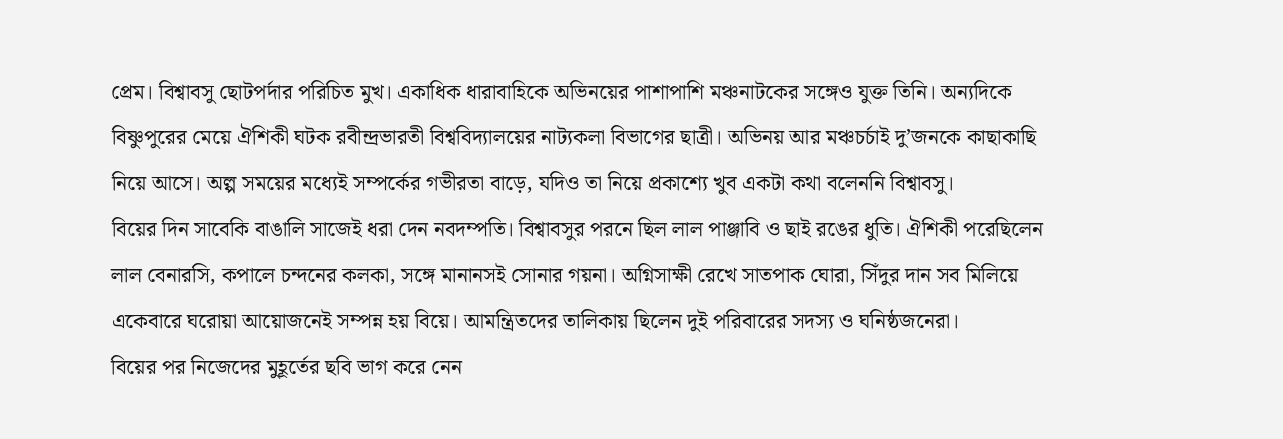প্রেম। বিশ্বাবসু ছোটপর্দার পরিচিত মুখ। একাধিক ধারাবাহিকে অভিনয়ের পাশাপাশি মঞ্চনাটকের সঙ্গেও যুক্ত তিনি। অন্যদিকে বিষ্ণুপুরের মেয়ে ঐশিকী ঘটক রবীন্দ্রভারতী বিশ্ববিদ্যালয়ের নাট্যকলা বিভাগের ছাত্রী। অভিনয় আর মঞ্চচর্চাই দু’জনকে কাছাকাছি নিয়ে আসে। অল্প সময়ের মধ্যেই সম্পর্কের গভীরতা বাড়ে, যদিও তা নিয়ে প্রকাশ্যে খুব একটা কথা বলেননি বিশ্বাবসু।
বিয়ের দিন সাবেকি বাঙালি সাজেই ধরা দেন নবদম্পতি। বিশ্বাবসুর পরনে ছিল লাল পাঞ্জাবি ও ছাই রঙের ধুতি। ঐশিকী পরেছিলেন লাল বেনারসি, কপালে চন্দনের কলকা, সঙ্গে মানানসই সোনার গয়না। অগ্নিসাক্ষী রেখে সাতপাক ঘোরা, সিঁদুর দান সব মিলিয়ে একেবারে ঘরোয়া আয়োজনেই সম্পন্ন হয় বিয়ে। আমন্ত্রিতদের তালিকায় ছিলেন দুই পরিবারের সদস্য ও ঘনিষ্ঠজনেরা।
বিয়ের পর নিজেদের মুহূর্তের ছবি ভাগ করে নেন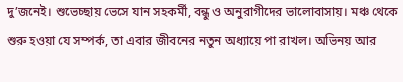দু’জনেই। শুভেচ্ছায় ভেসে যান সহকর্মী, বন্ধু ও অনুরাগীদের ভালোবাসায়। মঞ্চ থেকে শুরু হওয়া যে সম্পর্ক, তা এবার জীবনের নতুন অধ্যায়ে পা রাখল। অভিনয় আর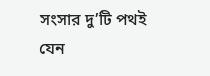সংসার দু’টি পথই যেন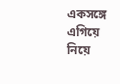একসঙ্গে এগিয়ে নিয়ে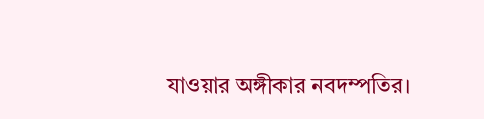যাওয়ার অঙ্গীকার নবদম্পতির।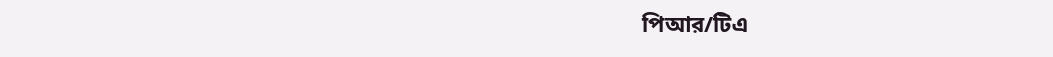পিআর/টিএ